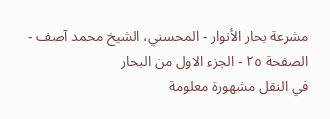مشرعة بحار الأنوار - المحسني، الشيخ محمد آصف - الصفحة ٢٥ - الجزء الاول من البحار
في النقل مشهورة معلومة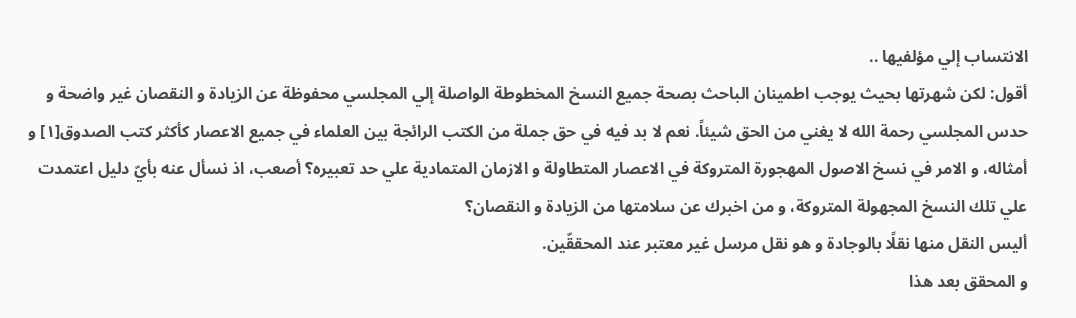الانتساب إلي مؤلفيها ..
أقول: لكن شهرتها بحيث يوجب اطمينان الباحث بصحة جميع النسخ المخطوطة الواصلة إلي المجلسي محفوظة عن الزيادة و النقصان غير واضحة و حدس المجلسي رحمة الله لا يغني من الحق شيئاً. نعم لا بد فيه في حق جملة من الكتب الرائجة بين العلماء في جميع الاعصار كأكثر كتب الصدوق[١] و أمثاله، و الامر في نسخ الاصول المهجورة المتروكة في الاعصار المتطاولة و الازمان المتمادية علي حد تعبيره؟ أصعب، اذ نسأل عنه بأيّ دليل اعتمدت علي تلك النسخ المجهولة المتروكة، و من اخبرك عن سلامتها من الزيادة و النقصان؟
أليس النقل منها نقلًا بالوجادة و هو نقل مرسل غير معتبر عند المحققّين.
و المحقق بعد هذا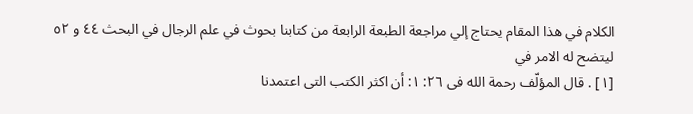الكلام في هذا المقام يحتاج إلي مراجعة الطبعة الرابعة من كتابنا بحوث في علم الرجال في البحث ٤٤ و ٥٢ ليتضح له الامر في
[١] . قال المؤلّف رحمة الله فى ٢٦: ١: أن اكثر الكتب التى اعتمدنا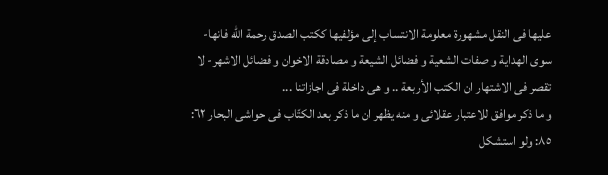عليها فى النقل مشهورة معلومة الانتساب إلى مؤلفيها ككتب الصدق رحمة الله فانها- سوى الهداية و صفات الشعية و فضائل الشيعة و مصادقة الاخوان و فضائل الاشهر- لا تقصر فى الاشتهار ان الكتب الأربعة .. و هى داخلة فى اجازاتنا ...
و ما ذكر موافق للاعتبار عقلائى و منه يظهر ان ما ذكر بعد الكتّاب فى حواشى البحار ٦٢: ٨٥: ولو استشكل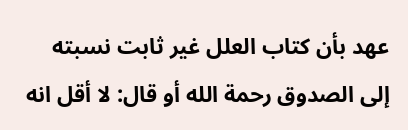عهد بأن كتاب العلل غير ثابت نسبته إلى الصدوق رحمة الله أو قال: لا أقل انه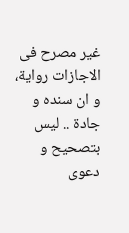غير مصرح فى الاجازات رواية، و ان سنده و جادة .. ليس بتصحيح و دعوى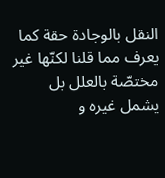النقل بالوجادة حقة كما يعرف مما قلنا لكنّها غير مختصّة بالعلل بل يشمل غيره و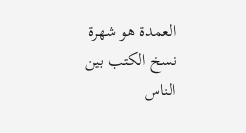العمدة هو شهرة نسخ الكتب بين الناس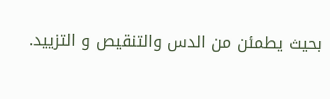بحيث يطمئن من الدس والتنقيص و التزييد.